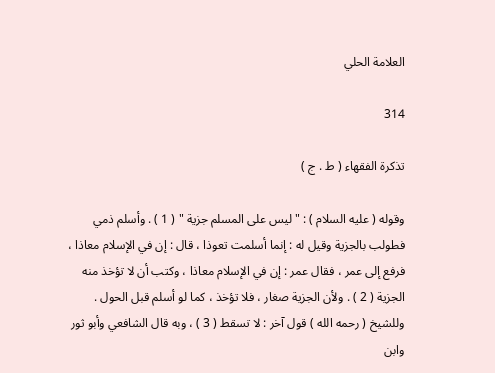العلامة الحلي

314

تذكرة الفقهاء ( ط . ج )

وقوله ( عليه السلام ) : " ليس على المسلم جزية " ( 1 ) . وأسلم ذمي فطولب بالجزية وقيل له : إنما أسلمت تعوذا ، قال : إن في الإسلام معاذا ، فرفع إلى عمر ، فقال عمر : إن في الإسلام معاذا ، وكتب أن لا تؤخذ منه الجزية ( 2 ) . ولأن الجزية صغار ، فلا تؤخذ ، كما لو أسلم قبل الحول . وللشيخ ( رحمه الله ) قول آخر : لا تسقط ( 3 ) ، وبه قال الشافعي وأبو ثور وابن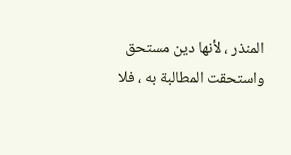المنذر ، لأنها دين مستحق واستحقت المطالبة به ، فلا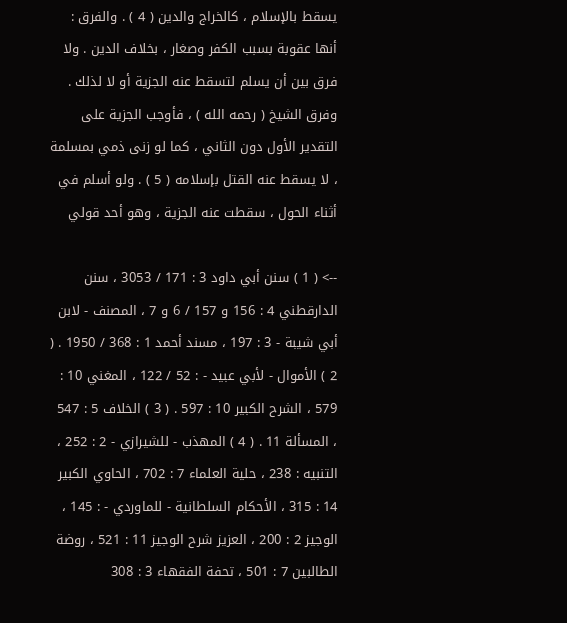يسقط بالإسلام ، كالخراج والدين ( 4 ) . والفرق : أنها عقوبة بسبب الكفر وصغار ، بخلاف الدين . ولا فرق بين أن يسلم لتسقط عنه الجزية أو لا لذلك . وفرق الشيخ ( رحمه الله ) ، فأوجب الجزية على التقدير الأول دون الثاني ، كما لو زنى ذمي بمسلمة ، لا يسقط عنه القتل بإسلامه ( 5 ) . ولو أسلم في أثناء الحول ، سقطت عنه الجزية ، وهو أحد قولي

--> ( 1 ) سنن أبي داود 3 : 171 / 3053 ، سنن الدارقطني 4 : 156 و 157 / 6 و 7 ، المصنف - لابن أبي شيبة - 3 : 197 ، مسند أحمد 1 : 368 / 1950 . ( 2 ) الأموال - لأبي عبيد - : 52 / 122 ، المغني 10 : 579 ، الشرح الكبير 10 : 597 . ( 3 ) الخلاف 5 : 547 ، المسألة 11 . ( 4 ) المهذب - للشيرازي - 2 : 252 ، التنبيه : 238 ، حلية العلماء 7 : 702 ، الحاوي الكبير 14 : 315 ، الأحكام السلطانية - للماوردي - : 145 ، الوجيز 2 : 200 ، العزيز شرح الوجيز 11 : 521 ، روضة الطالبين 7 : 501 ، تحفة الفقهاء 3 : 308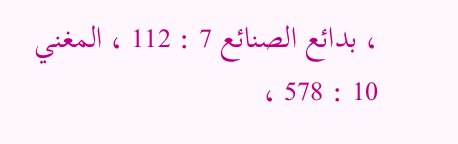، بدائع الصنائع 7 : 112 ، المغني 10 : 578 ،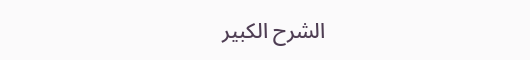الشرح الكبير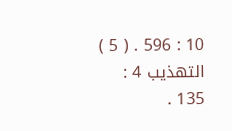10 : 596 . ( 5 ) التهذيب 4 : 135 .